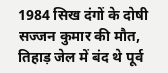1984 सिख दंगों के दोषी सज्जन कुमार की मौत, तिहाड़ जेल में बंद थे पूर्व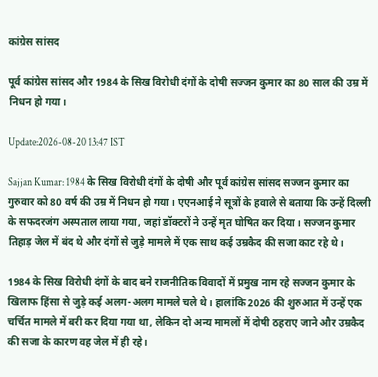कांग्रेस सांसद

पूर्व कांग्रेस सांसद और 1984 के सिख विरोधी दंगों के दोषी सज्जन कुमार का 80 साल की उम्र में निधन हो गया।

Update:2026-08-20 13:47 IST

Sajjan Kumar: 1984 के सिख विरोधी दंगों के दोषी और पूर्व कांग्रेस सांसद सज्जन कुमार का गुरुवार को 80 वर्ष की उम्र में निधन हो गया। एएनआई ने सूत्रों के हवाले से बताया कि उन्हें दिल्ली के सफदरजंग अस्पताल लाया गया, जहां डॉक्टरों ने उन्हें मृत घोषित कर दिया। सज्जन कुमार तिहाड़ जेल में बंद थे और दंगों से जुड़े मामले में एक साथ कई उम्रकैद की सजा काट रहे थे।

1984 के सिख विरोधी दंगों के बाद बने राजनीतिक विवादों में प्रमुख नाम रहे सज्जन कुमार के खिलाफ हिंसा से जुड़े कई अलग-अलग मामले चले थे। हालांकि 2026 की शुरुआत में उन्हें एक चर्चित मामले में बरी कर दिया गया था, लेकिन दो अन्य मामलों में दोषी ठहराए जाने और उम्रकैद की सजा के कारण वह जेल में ही रहे।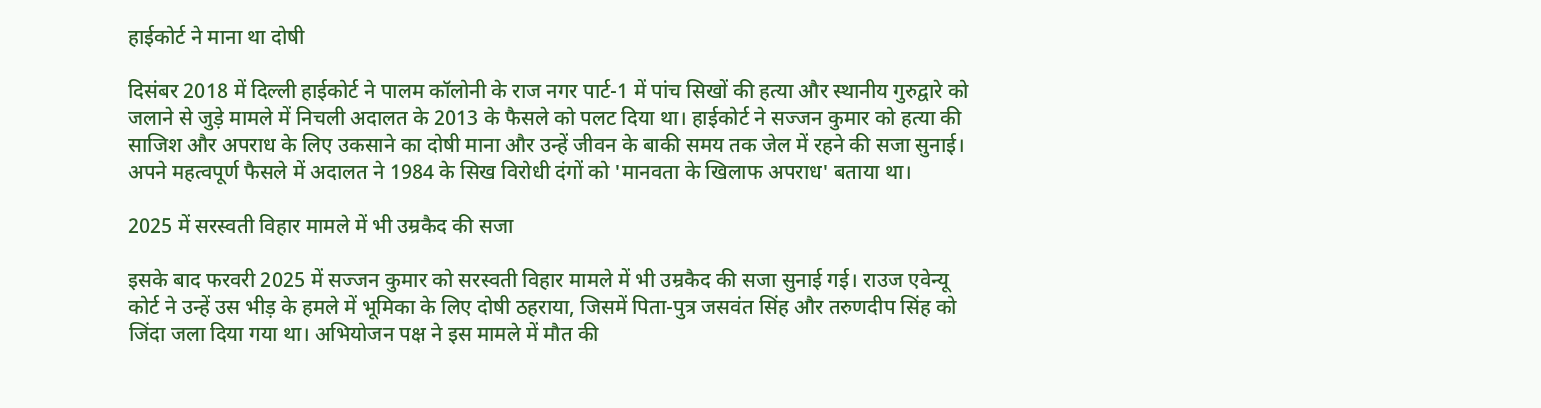हाईकोर्ट ने माना था दोषी

दिसंबर 2018 में दिल्ली हाईकोर्ट ने पालम कॉलोनी के राज नगर पार्ट-1 में पांच सिखों की हत्या और स्थानीय गुरुद्वारे को जलाने से जुड़े मामले में निचली अदालत के 2013 के फैसले को पलट दिया था। हाईकोर्ट ने सज्जन कुमार को हत्या की साजिश और अपराध के लिए उकसाने का दोषी माना और उन्हें जीवन के बाकी समय तक जेल में रहने की सजा सुनाई। अपने महत्वपूर्ण फैसले में अदालत ने 1984 के सिख विरोधी दंगों को 'मानवता के खिलाफ अपराध' बताया था।

2025 में सरस्वती विहार मामले में भी उम्रकैद की सजा

इसके बाद फरवरी 2025 में सज्जन कुमार को सरस्वती विहार मामले में भी उम्रकैद की सजा सुनाई गई। राउज एवेन्यू कोर्ट ने उन्हें उस भीड़ के हमले में भूमिका के लिए दोषी ठहराया, जिसमें पिता-पुत्र जसवंत सिंह और तरुणदीप सिंह को जिंदा जला दिया गया था। अभियोजन पक्ष ने इस मामले में मौत की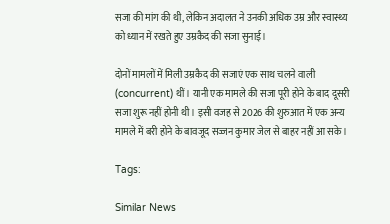सजा की मांग की थी, लेकिन अदालत ने उनकी अधिक उम्र और स्वास्थ्य को ध्यान में रखते हुए उम्रकैद की सजा सुनाई।

दोनों मामलों में मिली उम्रकैद की सजाएं एक साथ चलने वाली (concurrent) थीं। यानी एक मामले की सजा पूरी होने के बाद दूसरी सजा शुरू नहीं होनी थी। इसी वजह से 2026 की शुरुआत में एक अन्य मामले में बरी होने के बावजूद सज्जन कुमार जेल से बाहर नहीं आ सके।

Tags:

Similar News